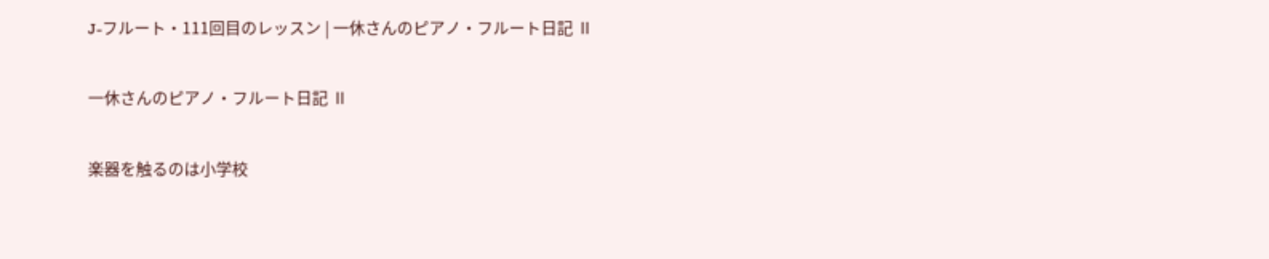J-フルート・111回目のレッスン | 一休さんのピアノ・フルート日記 Ⅱ

一休さんのピアノ・フルート日記 Ⅱ

楽器を触るのは小学校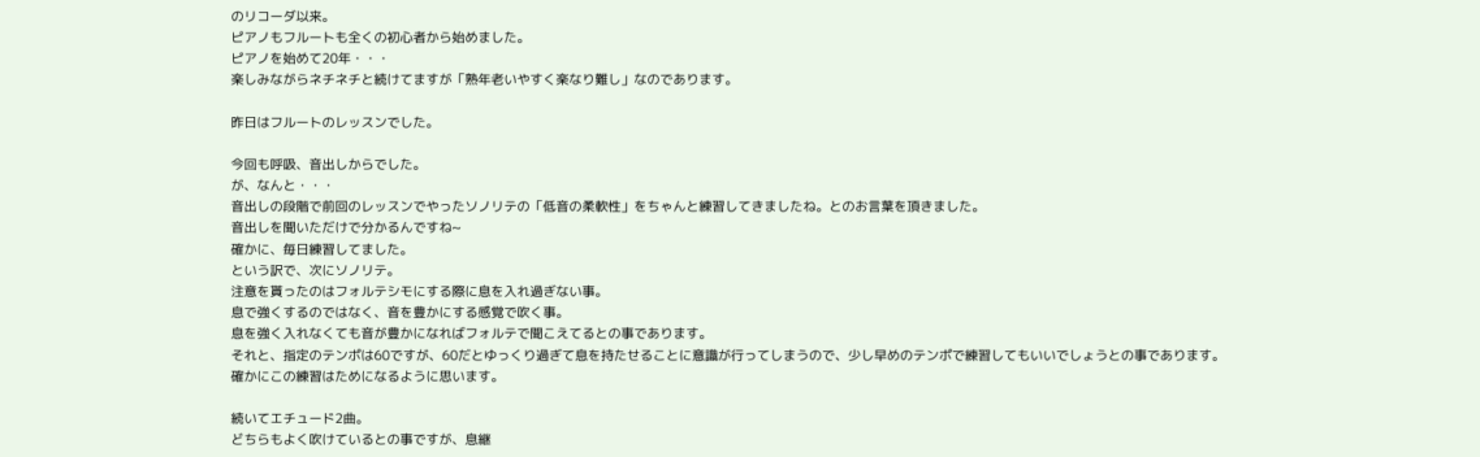のリコーダ以来。
ピアノもフルートも全くの初心者から始めました。
ピアノを始めて20年・・・
楽しみながらネチネチと続けてますが「熟年老いやすく楽なり難し」なのであります。

昨日はフルートのレッスンでした。

今回も呼吸、音出しからでした。
が、なんと・・・
音出しの段階で前回のレッスンでやったソノリテの「低音の柔軟性」をちゃんと練習してきましたね。とのお言葉を頂きました。
音出しを聞いただけで分かるんですね~
確かに、毎日練習してました。
という訳で、次にソノリテ。
注意を貰ったのはフォルテシモにする際に息を入れ過ぎない事。
息で強くするのではなく、音を豊かにする感覚で吹く事。
息を強く入れなくても音が豊かになればフォルテで聞こえてるとの事であります。
それと、指定のテンポは60ですが、60だとゆっくり過ぎて息を持たせることに意識が行ってしまうので、少し早めのテンポで練習してもいいでしょうとの事であります。
確かにこの練習はためになるように思います。

続いてエチュード2曲。
どちらもよく吹けているとの事ですが、息継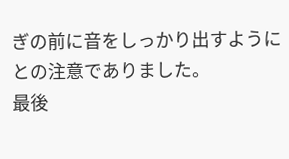ぎの前に音をしっかり出すようにとの注意でありました。
最後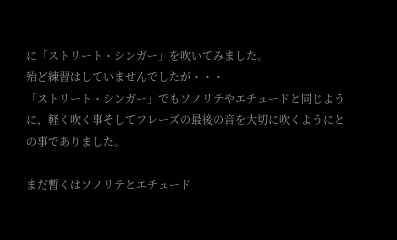に「ストリート・シンガー」を吹いてみました。
殆ど練習はしていませんでしたが・・・
「ストリート・シンガー」でもソノリテやエチュードと同じように、軽く吹く事そしてフレーズの最後の音を大切に吹くようにとの事でありました。

まだ暫くはソノリテとエチュード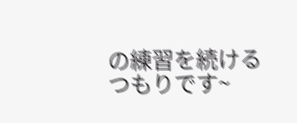の練習を続けるつもりです~